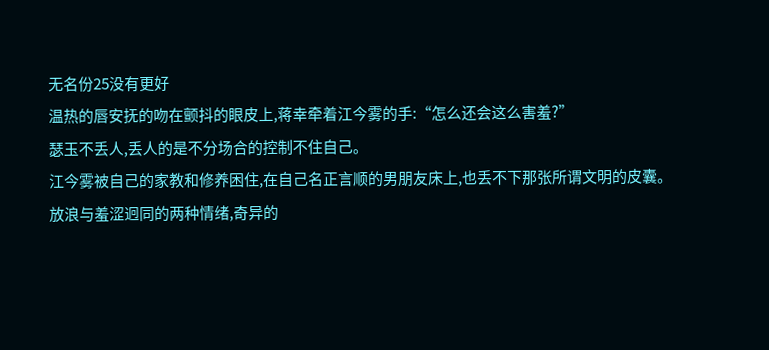无名份25没有更好
温热的唇安抚的吻在颤抖的眼皮上,蒋幸牵着江今雾的手:“怎么还会这么害羞?”
瑟玉不丢人,丢人的是不分场合的控制不住自己。
江今雾被自己的家教和修养困住,在自己名正言顺的男朋友床上,也丢不下那张所谓文明的皮囊。
放浪与羞涩迥同的两种情绪,奇异的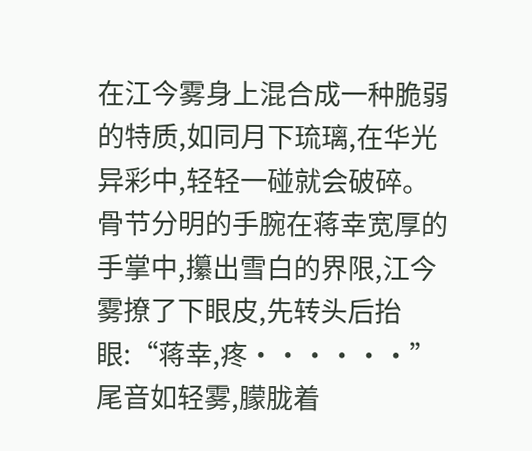在江今雾身上混合成一种脆弱的特质,如同月下琉璃,在华光异彩中,轻轻一碰就会破碎。
骨节分明的手腕在蒋幸宽厚的手掌中,攥出雪白的界限,江今雾撩了下眼皮,先转头后抬眼:“蒋幸,疼······”
尾音如轻雾,朦胧着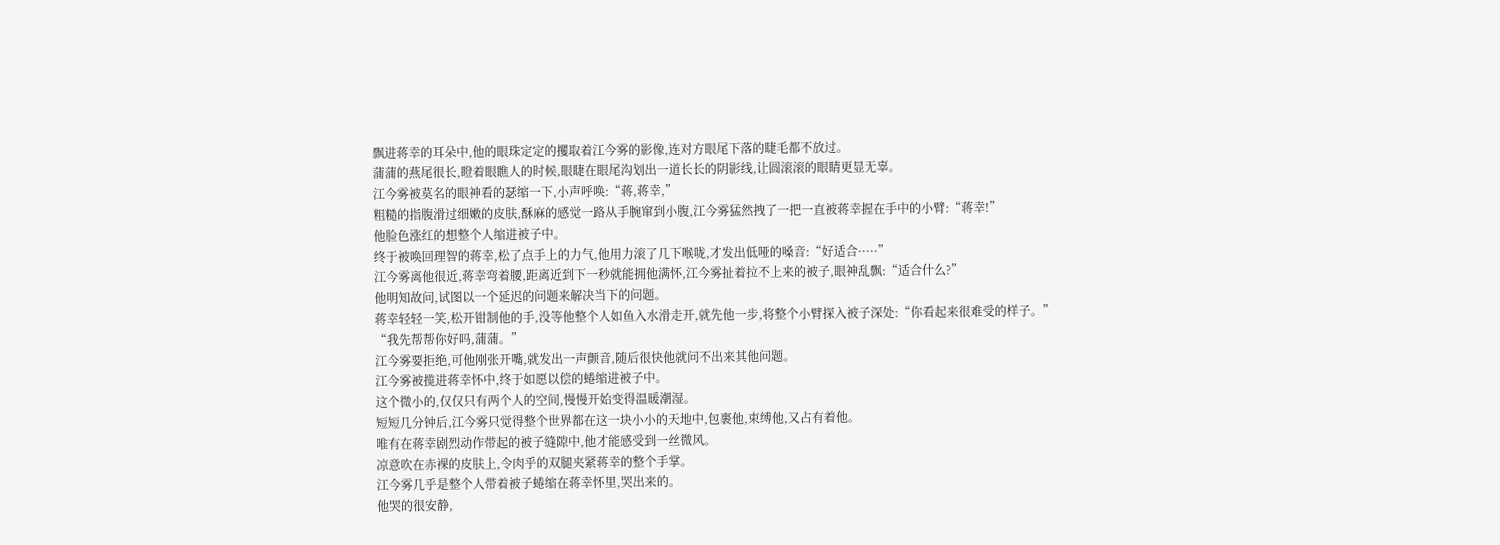飘进蒋幸的耳朵中,他的眼珠定定的攫取着江今雾的影像,连对方眼尾下落的睫毛都不放过。
蒲蒲的燕尾很长,瞪着眼瞧人的时候,眼睫在眼尾沟划出一道长长的阴影线,让圆滚滚的眼睛更显无辜。
江今雾被莫名的眼神看的瑟缩一下,小声呼唤:“蒋,蒋幸,”
粗糙的指腹滑过细嫩的皮肤,酥麻的感觉一路从手腕窜到小腹,江今雾猛然拽了一把一直被蒋幸握在手中的小臂:“蒋幸!”
他脸色涨红的想整个人缩进被子中。
终于被唤回理智的蒋幸,松了点手上的力气,他用力滚了几下喉咙,才发出低哑的嗓音:“好适合·····”
江今雾离他很近,蒋幸弯着腰,距离近到下一秒就能拥他满怀,江今雾扯着拉不上来的被子,眼神乱飘:“适合什么?”
他明知故问,试图以一个延迟的问题来解决当下的问题。
蒋幸轻轻一笑,松开钳制他的手,没等他整个人如鱼入水滑走开,就先他一步,将整个小臂探入被子深处:“你看起来很难受的样子。”
“我先帮帮你好吗,蒲蒲。”
江今雾要拒绝,可他刚张开嘴,就发出一声颤音,随后很快他就问不出来其他问题。
江今雾被揽进蒋幸怀中,终于如愿以偿的蜷缩进被子中。
这个微小的,仅仅只有两个人的空间,慢慢开始变得温暖潮湿。
短短几分钟后,江今雾只觉得整个世界都在这一块小小的天地中,包裹他,束缚他,又占有着他。
唯有在蒋幸剧烈动作带起的被子缝隙中,他才能感受到一丝微风。
凉意吹在赤裸的皮肤上,令肉乎的双腿夹紧蒋幸的整个手掌。
江今雾几乎是整个人带着被子蜷缩在蒋幸怀里,哭出来的。
他哭的很安静,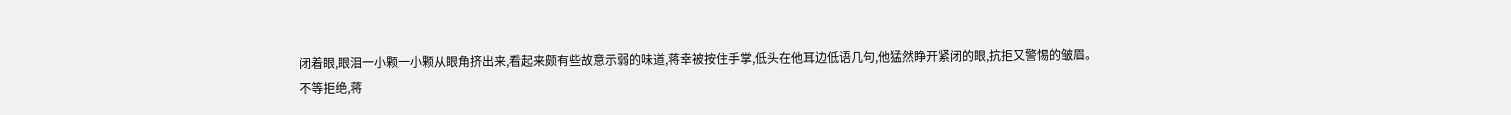闭着眼,眼泪一小颗一小颗从眼角挤出来,看起来颇有些故意示弱的味道,蒋幸被按住手掌,低头在他耳边低语几句,他猛然睁开紧闭的眼,抗拒又警惕的皱眉。
不等拒绝,蒋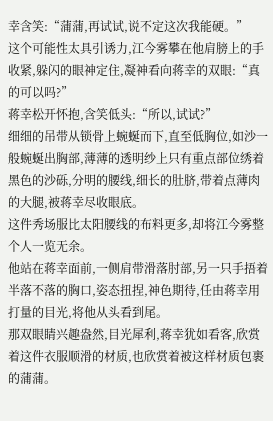幸含笑:“蒲蒲,再试试,说不定这次我能硬。”
这个可能性太具引诱力,江今雾攀在他肩膀上的手收紧,躲闪的眼神定住,凝神看向蒋幸的双眼:“真的可以吗?”
蒋幸松开怀抱,含笑低头:“所以,试试?”
细细的吊带从锁骨上蜿蜒而下,直至低胸位,如沙一般蜿蜒出胸部,薄薄的透明纱上只有重点部位绣着黑色的沙砾,分明的腰线,细长的肚脐,带着点薄肉的大腿,被蒋幸尽收眼底。
这件秀场服比太阳腰线的布料更多,却将江今雾整个人一览无余。
他站在蒋幸面前,一侧肩带滑落肘部,另一只手捂着半落不落的胸口,姿态扭捏,神色期待,任由蒋幸用打量的目光,将他从头看到尾。
那双眼睛兴趣盎然,目光犀利,蒋幸犹如看客,欣赏着这件衣服顺滑的材质,也欣赏着被这样材质包裹的蒲蒲。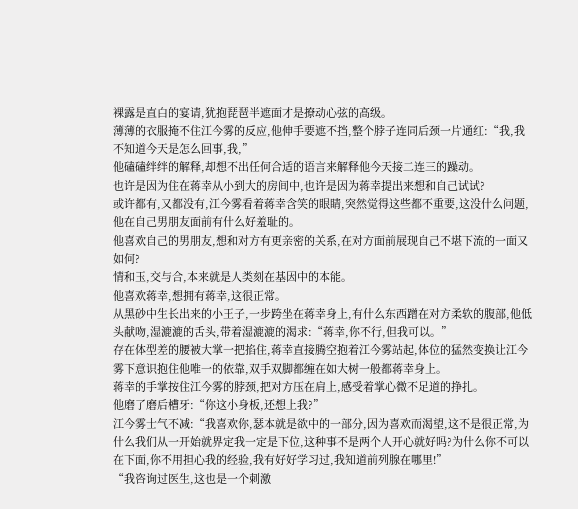裸露是直白的宴请,犹抱琵琶半遮面才是撩动心弦的高级。
薄薄的衣服掩不住江今雾的反应,他伸手要遮不挡,整个脖子连同后颈一片通红:“我,我不知道今天是怎么回事,我,”
他磕磕绊绊的解释,却想不出任何合适的语言来解释他今天接二连三的躁动。
也许是因为住在蒋幸从小到大的房间中,也许是因为蒋幸提出来想和自己试试?
或许都有,又都没有,江今雾看着蒋幸含笑的眼睛,突然觉得这些都不重要,这没什么问题,他在自己男朋友面前有什么好羞耻的。
他喜欢自己的男朋友,想和对方有更亲密的关系,在对方面前展现自己不堪下流的一面又如何?
情和玉,交与合,本来就是人类刻在基因中的本能。
他喜欢蒋幸,想拥有蒋幸,这很正常。
从黑砂中生长出来的小王子,一步跨坐在蒋幸身上,有什么东西蹭在对方柔软的腹部,他低头献吻,湿漉漉的舌头,带着湿漉漉的渴求:“蒋幸,你不行,但我可以。”
存在体型差的腰被大掌一把掐住,蒋幸直接腾空抱着江今雾站起,体位的猛然变换让江今雾下意识抱住他唯一的依靠,双手双脚都缠在如大树一般都蒋幸身上。
蒋幸的手掌按住江今雾的脖颈,把对方压在肩上,感受着掌心微不足道的挣扎。
他磨了磨后槽牙:“你这小身板,还想上我?”
江今雾士气不减:“我喜欢你,瑟本就是欲中的一部分,因为喜欢而渴望,这不是很正常,为什么我们从一开始就界定我一定是下位,这种事不是两个人开心就好吗?为什么你不可以在下面,你不用担心我的经验,我有好好学习过,我知道前列腺在哪里!”
“我咨询过医生,这也是一个刺激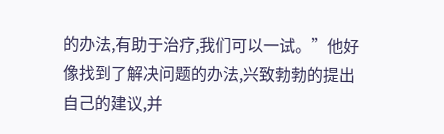的办法,有助于治疗,我们可以一试。”他好像找到了解决问题的办法,兴致勃勃的提出自己的建议,并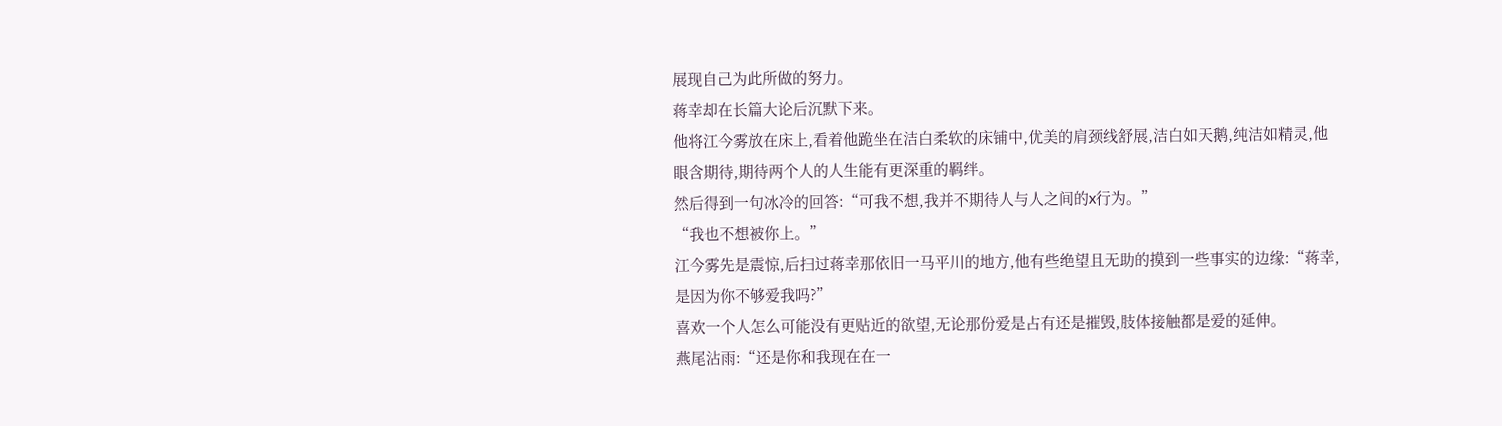展现自己为此所做的努力。
蒋幸却在长篇大论后沉默下来。
他将江今雾放在床上,看着他跪坐在洁白柔软的床铺中,优美的肩颈线舒展,洁白如天鹅,纯洁如精灵,他眼含期待,期待两个人的人生能有更深重的羁绊。
然后得到一句冰冷的回答:“可我不想,我并不期待人与人之间的x行为。”
“我也不想被你上。”
江今雾先是震惊,后扫过蒋幸那依旧一马平川的地方,他有些绝望且无助的摸到一些事实的边缘:“蒋幸,是因为你不够爱我吗?”
喜欢一个人怎么可能没有更贴近的欲望,无论那份爱是占有还是摧毁,肢体接触都是爱的延伸。
燕尾沾雨:“还是你和我现在在一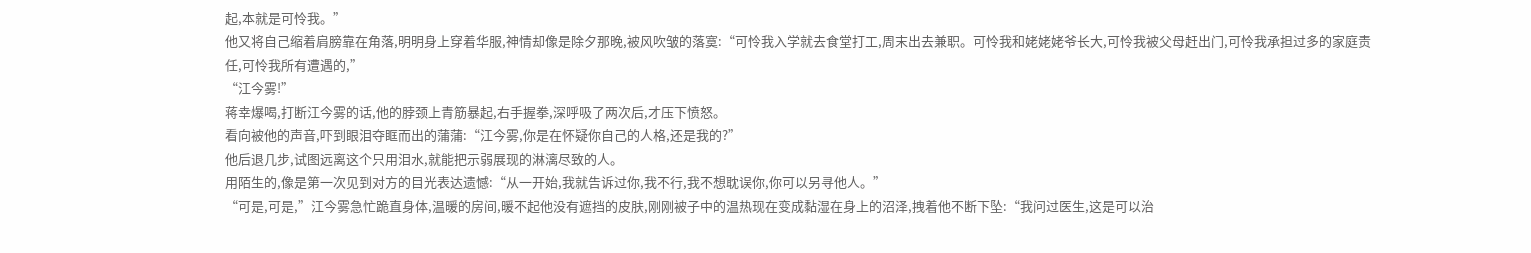起,本就是可怜我。”
他又将自己缩着肩膀靠在角落,明明身上穿着华服,神情却像是除夕那晚,被风吹皱的落寞:“可怜我入学就去食堂打工,周末出去兼职。可怜我和姥姥姥爷长大,可怜我被父母赶出门,可怜我承担过多的家庭责任,可怜我所有遭遇的,”
“江今雾!”
蒋幸爆喝,打断江今雾的话,他的脖颈上青筋暴起,右手握拳,深呼吸了两次后,才压下愤怒。
看向被他的声音,吓到眼泪夺眶而出的蒲蒲:“江今雾,你是在怀疑你自己的人格,还是我的?”
他后退几步,试图远离这个只用泪水,就能把示弱展现的淋漓尽致的人。
用陌生的,像是第一次见到对方的目光表达遗憾:“从一开始,我就告诉过你,我不行,我不想耽误你,你可以另寻他人。”
“可是,可是,”江今雾急忙跪直身体,温暖的房间,暖不起他没有遮挡的皮肤,刚刚被子中的温热现在变成黏湿在身上的沼泽,拽着他不断下坠:“我问过医生,这是可以治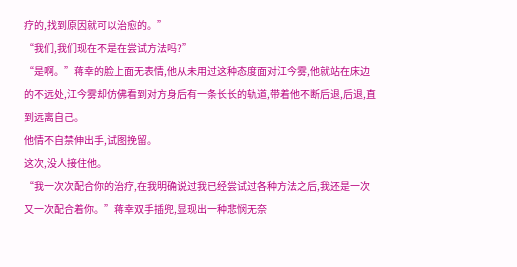疗的,找到原因就可以治愈的。”
“我们,我们现在不是在尝试方法吗?”
“是啊。”蒋幸的脸上面无表情,他从未用过这种态度面对江今雾,他就站在床边的不远处,江今雾却仿佛看到对方身后有一条长长的轨道,带着他不断后退,后退,直到远离自己。
他情不自禁伸出手,试图挽留。
这次,没人接住他。
“我一次次配合你的治疗,在我明确说过我已经尝试过各种方法之后,我还是一次又一次配合着你。”蒋幸双手插兜,显现出一种悲悯无奈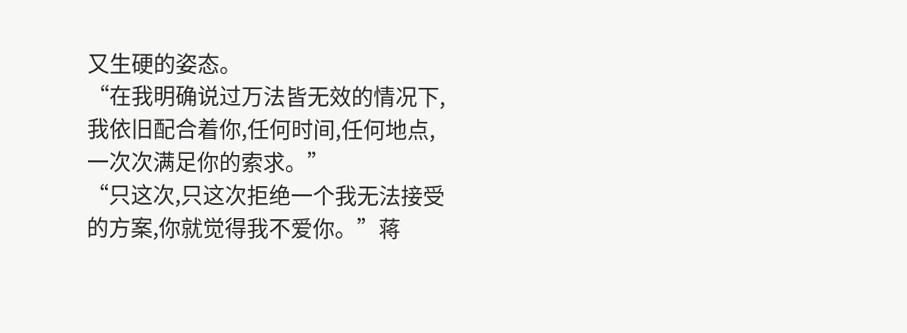又生硬的姿态。
“在我明确说过万法皆无效的情况下,我依旧配合着你,任何时间,任何地点,一次次满足你的索求。”
“只这次,只这次拒绝一个我无法接受的方案,你就觉得我不爱你。”蒋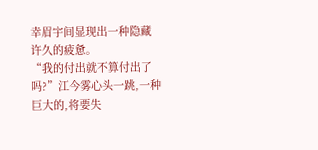幸眉宇间显现出一种隐藏许久的疲惫。
“我的付出就不算付出了吗?”江今雾心头一跳,一种巨大的,将要失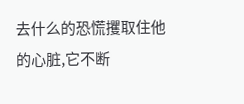去什么的恐慌攫取住他的心脏,它不断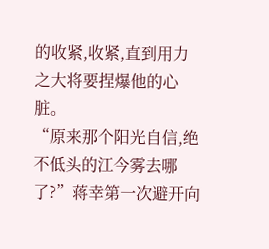的收紧,收紧,直到用力之大将要捏爆他的心脏。
“原来那个阳光自信,绝不低头的江今雾去哪了?”蒋幸第一次避开向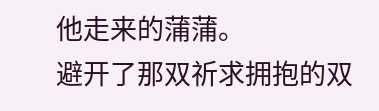他走来的蒲蒲。
避开了那双祈求拥抱的双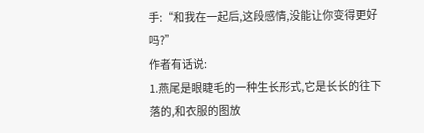手:“和我在一起后,这段感情,没能让你变得更好吗?”
作者有话说:
1.燕尾是眼睫毛的一种生长形式,它是长长的往下落的,和衣服的图放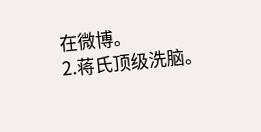在微博。
2.蒋氏顶级洗脑。